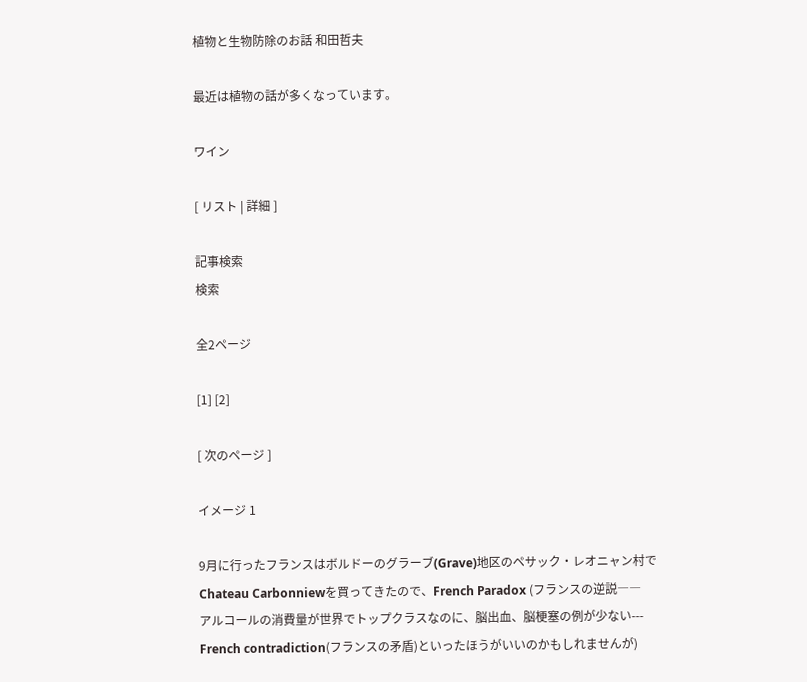植物と生物防除のお話 和田哲夫

最近は植物の話が多くなっています。

ワイン

[ リスト | 詳細 ]

記事検索
検索

全2ページ

[1] [2]

[ 次のページ ]

イメージ 1

9月に行ったフランスはボルドーのグラーブ(Grave)地区のペサック・レオニャン村で
Chateau Carbonniewを買ってきたので、French Paradox (フランスの逆説――
アルコールの消費量が世界でトップクラスなのに、脳出血、脳梗塞の例が少ない---
French contradiction(フランスの矛盾)といったほうがいいのかもしれませんが)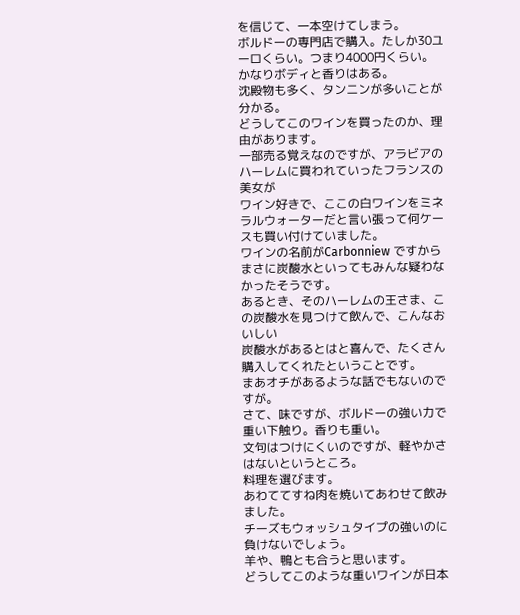を信じて、一本空けてしまう。
ボルドーの専門店で購入。たしか30ユーロくらい。つまり4000円くらい。
かなりボディと香りはある。
沈殿物も多く、タンニンが多いことが分かる。
どうしてこのワインを買ったのか、理由があります。
一部売る覚えなのですが、アラビアのハーレムに買われていったフランスの美女が
ワイン好きで、ここの白ワインをミネラルウォーターだと言い張って何ケースも買い付けていました。
ワインの名前がCarbonniew ですからまさに炭酸水といってもみんな疑わなかったそうです。
あるとき、そのハーレムの王さま、この炭酸水を見つけて飲んで、こんなおいしい
炭酸水があるとはと喜んで、たくさん購入してくれたということです。
まあオチがあるような話でもないのですが。
さて、味ですが、ボルドーの強い力で重い下触り。香りも重い。
文句はつけにくいのですが、軽やかさはないというところ。
料理を選びます。
あわててすね肉を焼いてあわせて飲みました。
チーズもウォッシュタイプの強いのに負けないでしょう。
羊や、鴨とも合うと思います。
どうしてこのような重いワインが日本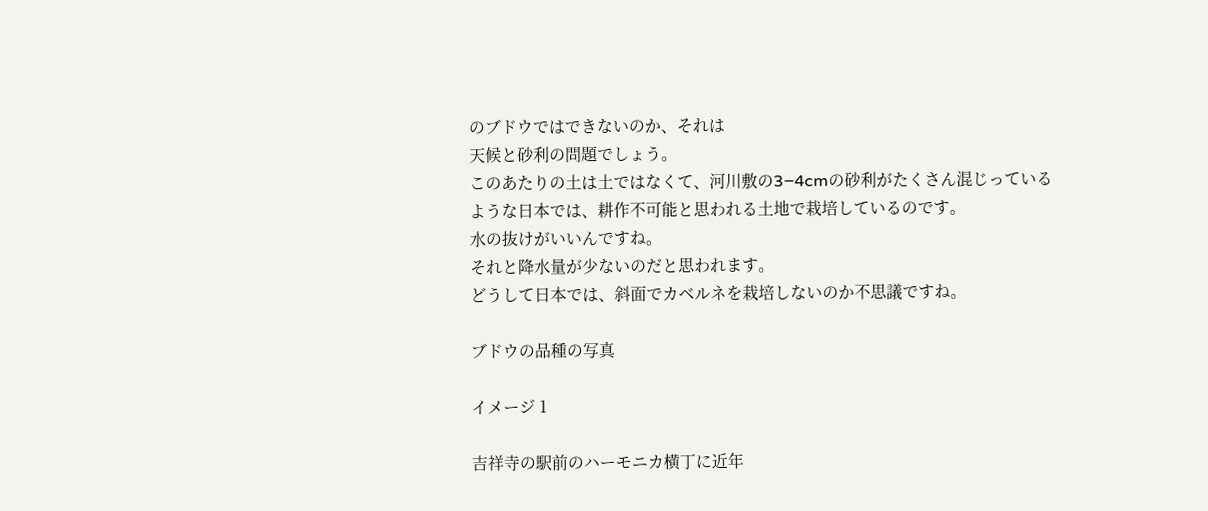のブドウではできないのか、それは
天候と砂利の問題でしょう。
このあたりの土は土ではなくて、河川敷の3−4cmの砂利がたくさん混じっているような日本では、耕作不可能と思われる土地で栽培しているのです。
水の抜けがいいんですね。
それと降水量が少ないのだと思われます。
どうして日本では、斜面でカベルネを栽培しないのか不思議ですね。

ブドウの品種の写真

イメージ 1

吉祥寺の駅前のハーモニカ横丁に近年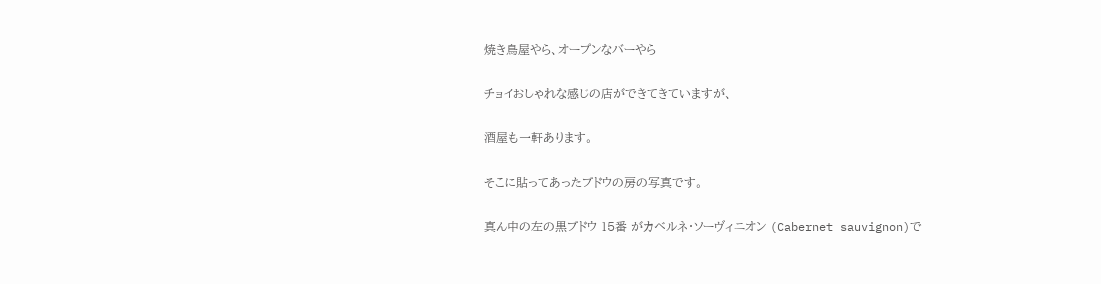焼き鳥屋やら、オープンなバーやら

チョイおしゃれな感じの店ができてきていますが、

酒屋も一軒あります。

そこに貼ってあったブドウの房の写真です。

真ん中の左の黒ブドウ 15番 がカベルネ・ソーヴィニオン (Cabernet sauvignon)で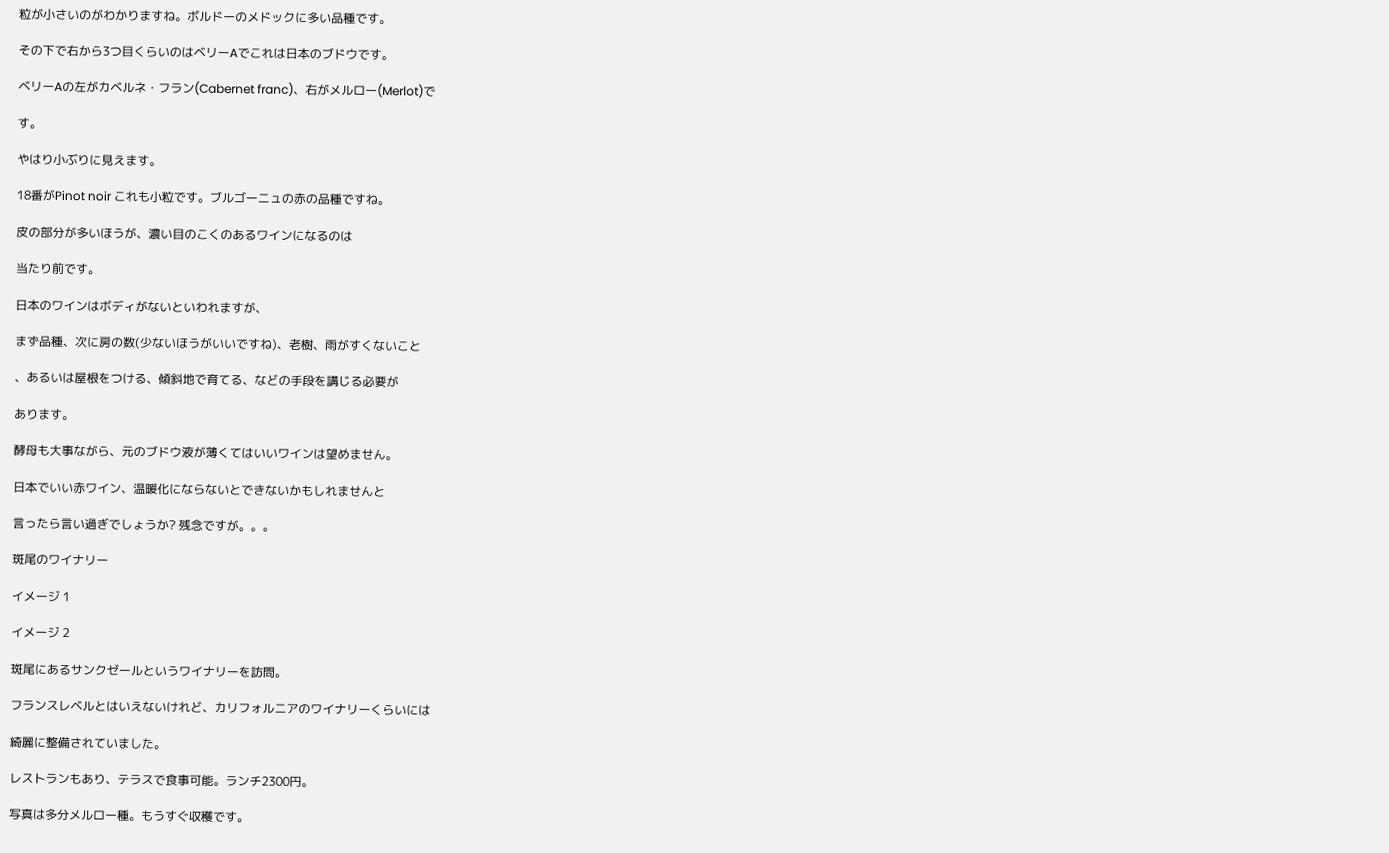粒が小さいのがわかりますね。ボルドーのメドックに多い品種です。

その下で右から3つ目くらいのはベリーAでこれは日本のブドウです。

ベリーAの左がカベルネ・フラン(Cabernet franc)、右がメルロー(Merlot)で

す。

やはり小ぶりに見えます。

18番がPinot noir これも小粒です。ブルゴーニュの赤の品種ですね。

皮の部分が多いほうが、濃い目のこくのあるワインになるのは

当たり前です。

日本のワインはボディがないといわれますが、

まず品種、次に房の数(少ないほうがいいですね)、老樹、雨がすくないこと

、あるいは屋根をつける、傾斜地で育てる、などの手段を講じる必要が

あります。

酵母も大事ながら、元のブドウ液が薄くてはいいワインは望めません。

日本でいい赤ワイン、温暖化にならないとできないかもしれませんと

言ったら言い過ぎでしょうか? 残念ですが。。。

斑尾のワイナリー

イメージ 1

イメージ 2

斑尾にあるサンクゼールというワイナリーを訪問。

フランスレベルとはいえないけれど、カリフォルニアのワイナリーくらいには

綺麗に整備されていました。

レストランもあり、テラスで食事可能。ランチ2300円。

写真は多分メルロー種。もうすぐ収穫です。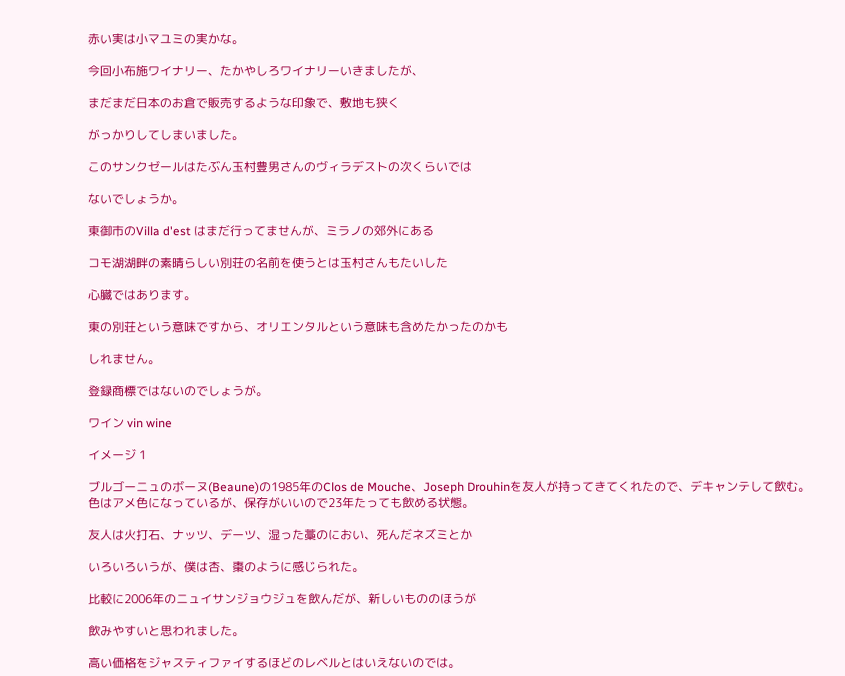赤い実は小マユミの実かな。

今回小布施ワイナリー、たかやしろワイナリーいきましたが、

まだまだ日本のお倉で販売するような印象で、敷地も狭く

がっかりしてしまいました。

このサンクゼールはたぶん玉村豊男さんのヴィラデストの次くらいでは

ないでしょうか。

東御市のVilla d'est はまだ行ってませんが、ミラノの郊外にある

コモ湖湖畔の素晴らしい別荘の名前を使うとは玉村さんもたいした

心臓ではあります。

東の別荘という意味ですから、オリエンタルという意味も含めたかったのかも

しれません。

登録商標ではないのでしょうが。

ワイン vin wine

イメージ 1

ブルゴーニュのボーヌ(Beaune)の1985年のClos de Mouche、Joseph Drouhinを友人が持ってきてくれたので、デキャンテして飲む。
色はアメ色になっているが、保存がいいので23年たっても飲める状態。

友人は火打石、ナッツ、デーツ、湿った藁のにおい、死んだネズミとか

いろいろいうが、僕は杏、棗のように感じられた。

比較に2006年のニュイサンジョウジュを飲んだが、新しいもののほうが

飲みやすいと思われました。

高い価格をジャスティファイするほどのレベルとはいえないのでは。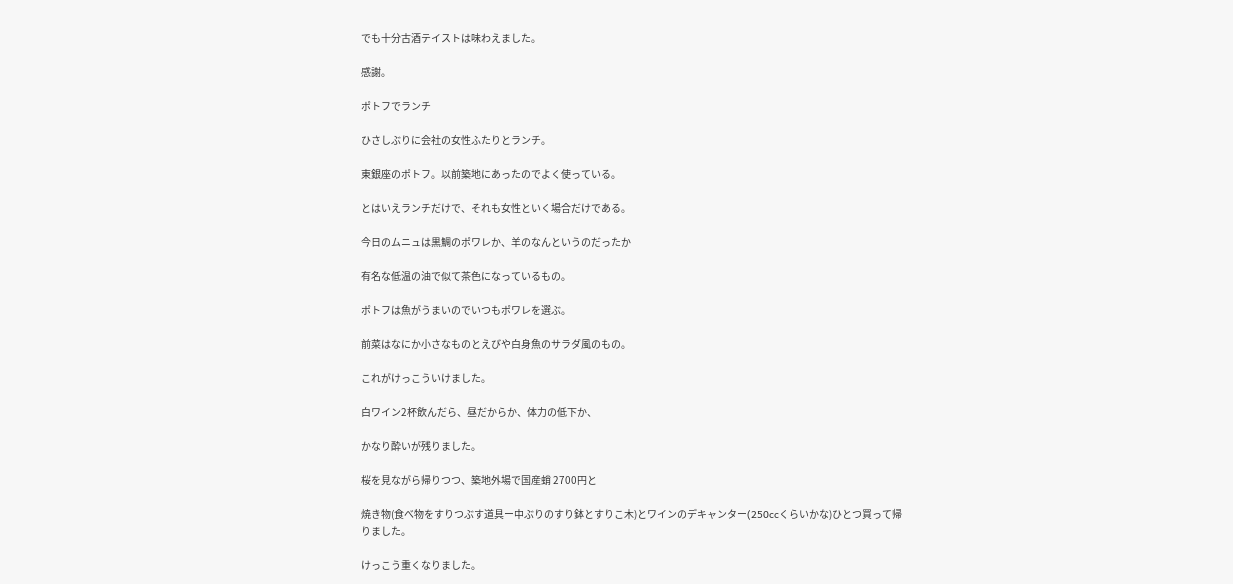でも十分古酒テイストは味わえました。

感謝。

ポトフでランチ

ひさしぶりに会社の女性ふたりとランチ。

東銀座のポトフ。以前築地にあったのでよく使っている。

とはいえランチだけで、それも女性といく場合だけである。

今日のムニュは黒鯛のポワレか、羊のなんというのだったか

有名な低温の油で似て茶色になっているもの。

ポトフは魚がうまいのでいつもポワレを選ぶ。

前菜はなにか小さなものとえびや白身魚のサラダ風のもの。

これがけっこういけました。

白ワイン2杯飲んだら、昼だからか、体力の低下か、

かなり酔いが残りました。

桜を見ながら帰りつつ、築地外場で国産蛸 2700円と

焼き物(食べ物をすりつぶす道具ー中ぶりのすり鉢とすりこ木)とワインのデキャンター(250ccくらいかな)ひとつ買って帰りました。

けっこう重くなりました。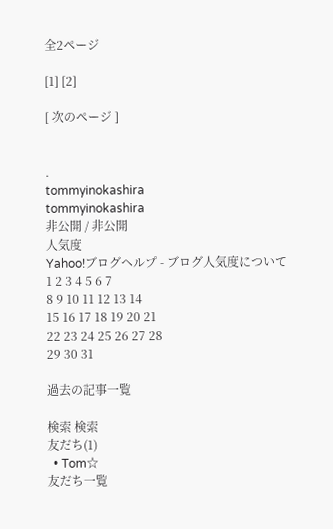全2ページ

[1] [2]

[ 次のページ ]


.
tommyinokashira
tommyinokashira
非公開 / 非公開
人気度
Yahoo!ブログヘルプ - ブログ人気度について
1 2 3 4 5 6 7
8 9 10 11 12 13 14
15 16 17 18 19 20 21
22 23 24 25 26 27 28
29 30 31

過去の記事一覧

検索 検索
友だち(1)
  • Tom☆
友だち一覧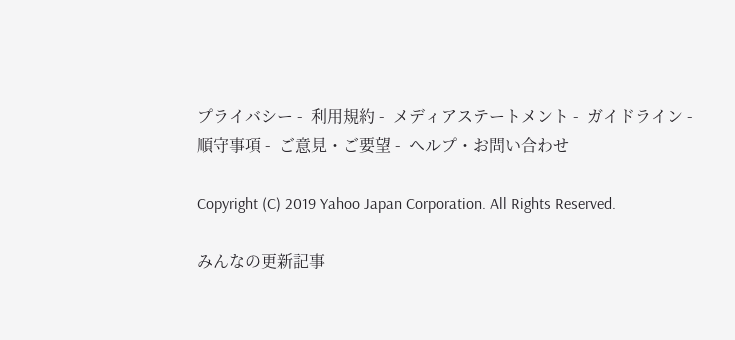プライバシー -  利用規約 -  メディアステートメント -  ガイドライン -  順守事項 -  ご意見・ご要望 -  ヘルプ・お問い合わせ

Copyright (C) 2019 Yahoo Japan Corporation. All Rights Reserved.

みんなの更新記事